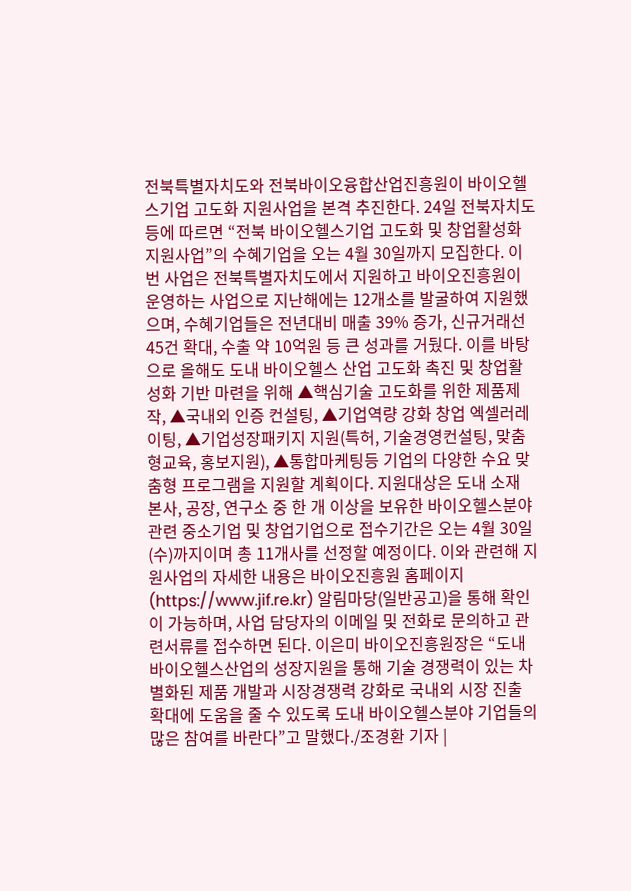전북특별자치도와 전북바이오융합산업진흥원이 바이오헬스기업 고도화 지원사업을 본격 추진한다. 24일 전북자치도 등에 따르면 “전북 바이오헬스기업 고도화 및 창업활성화 지원사업”의 수혜기업을 오는 4월 30일까지 모집한다. 이번 사업은 전북특별자치도에서 지원하고 바이오진흥원이 운영하는 사업으로 지난해에는 12개소를 발굴하여 지원했으며, 수혜기업들은 전년대비 매출 39% 증가, 신규거래선 45건 확대, 수출 약 10억원 등 큰 성과를 거뒀다. 이를 바탕으로 올해도 도내 바이오헬스 산업 고도화 촉진 및 창업활성화 기반 마련을 위해 ▲핵심기술 고도화를 위한 제품제작, ▲국내외 인증 컨설팅, ▲기업역량 강화 창업 엑셀러레이팅, ▲기업성장패키지 지원(특허, 기술경영컨설팅, 맞춤형교육, 홍보지원), ▲통합마케팅등 기업의 다양한 수요 맞춤형 프로그램을 지원할 계획이다. 지원대상은 도내 소재 본사, 공장, 연구소 중 한 개 이상을 보유한 바이오헬스분야관련 중소기업 및 창업기업으로 접수기간은 오는 4월 30일(수)까지이며 총 11개사를 선정할 예정이다. 이와 관련해 지원사업의 자세한 내용은 바이오진흥원 홈페이지(https://www.jif.re.kr) 알림마당(일반공고)을 통해 확인이 가능하며, 사업 담당자의 이메일 및 전화로 문의하고 관련서류를 접수하면 된다. 이은미 바이오진흥원장은 “도내 바이오헬스산업의 성장지원을 통해 기술 경쟁력이 있는 차별화된 제품 개발과 시장경쟁력 강화로 국내외 시장 진출 확대에 도움을 줄 수 있도록 도내 바이오헬스분야 기업들의 많은 참여를 바란다”고 말했다./조경환 기자 |